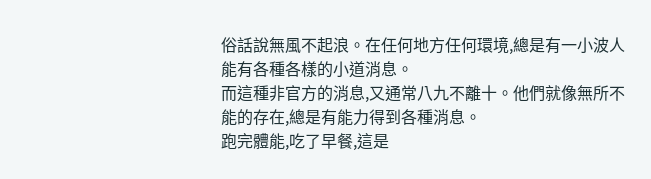俗話說無風不起浪。在任何地方任何環境,總是有一小波人能有各種各樣的小道消息。
而這種非官方的消息,又通常八九不離十。他們就像無所不能的存在,總是有能力得到各種消息。
跑完體能,吃了早餐,這是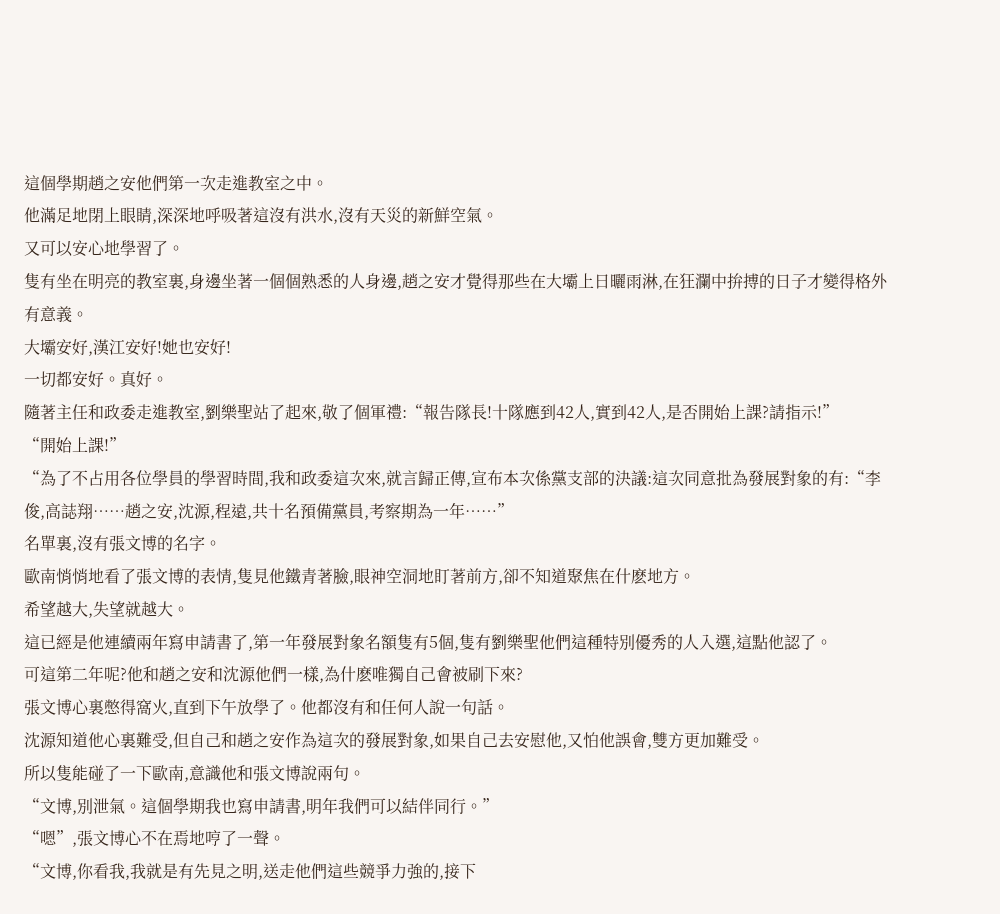這個學期趙之安他們第一次走進教室之中。
他滿足地閉上眼睛,深深地呼吸著這沒有洪水,沒有天災的新鮮空氣。
又可以安心地學習了。
隻有坐在明亮的教室裏,身邊坐著一個個熟悉的人身邊,趙之安才覺得那些在大壩上日曬雨淋,在狂瀾中拚搏的日子才變得格外有意義。
大壩安好,漢江安好!她也安好!
一切都安好。真好。
隨著主任和政委走進教室,劉樂聖站了起來,敬了個軍禮:“報告隊長!十隊應到42人,實到42人,是否開始上課?請指示!”
“開始上課!”
“為了不占用各位學員的學習時間,我和政委這次來,就言歸正傳,宣布本次係黨支部的決議:這次同意批為發展對象的有:“李俊,高誌翔……趙之安,沈源,程遠,共十名預備黨員,考察期為一年……”
名單裏,沒有張文博的名字。
歐南悄悄地看了張文博的表情,隻見他鐵青著臉,眼神空洞地盯著前方,卻不知道聚焦在什麽地方。
希望越大,失望就越大。
這已經是他連續兩年寫申請書了,第一年發展對象名額隻有5個,隻有劉樂聖他們這種特別優秀的人入選,這點他認了。
可這第二年呢?他和趙之安和沈源他們一樣,為什麽唯獨自己會被刷下來?
張文博心裏憋得窩火,直到下午放學了。他都沒有和任何人說一句話。
沈源知道他心裏難受,但自己和趙之安作為這次的發展對象,如果自己去安慰他,又怕他誤會,雙方更加難受。
所以隻能碰了一下歐南,意識他和張文博說兩句。
“文博,別泄氣。這個學期我也寫申請書,明年我們可以結伴同行。”
“嗯”,張文博心不在焉地哼了一聲。
“文博,你看我,我就是有先見之明,送走他們這些競爭力強的,接下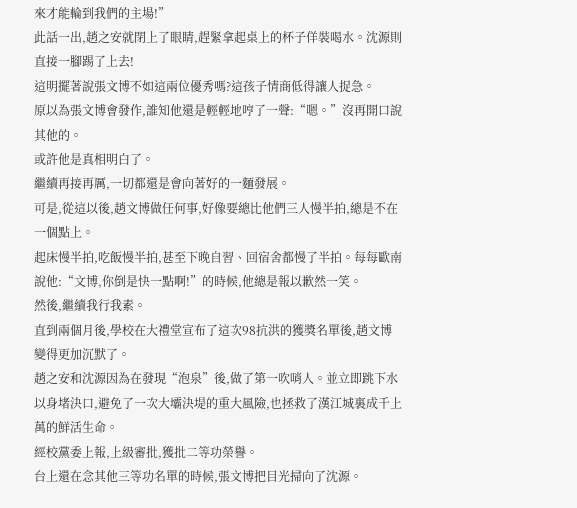來才能輪到我們的主場!”
此話一出,趙之安就閉上了眼睛,趕緊拿起桌上的杯子佯裝喝水。沈源則直接一腳踢了上去!
這明擺著說張文博不如這兩位優秀嗎?這孩子情商低得讓人捉急。
原以為張文博會發作,誰知他還是輕輕地哼了一聲:“嗯。”沒再開口說其他的。
或許他是真相明白了。
繼續再接再厲,一切都還是會向著好的一麵發展。
可是,從這以後,趙文博做任何事,好像要總比他們三人慢半拍,總是不在一個點上。
起床慢半拍,吃飯慢半拍,甚至下晚自習、回宿舍都慢了半拍。每每歐南說他:“文博,你倒是快一點啊!”的時候,他總是報以歉然一笑。
然後,繼續我行我素。
直到兩個月後,學校在大禮堂宣布了這次98抗洪的獲獎名單後,趙文博變得更加沉默了。
趙之安和沈源因為在發現“泡泉”後,做了第一吹哨人。並立即跳下水以身堵決口,避免了一次大壩決堤的重大風險,也拯救了漢江城裏成千上萬的鮮活生命。
經校黨委上報,上級審批,獲批二等功榮譽。
台上還在念其他三等功名單的時候,張文博把目光掃向了沈源。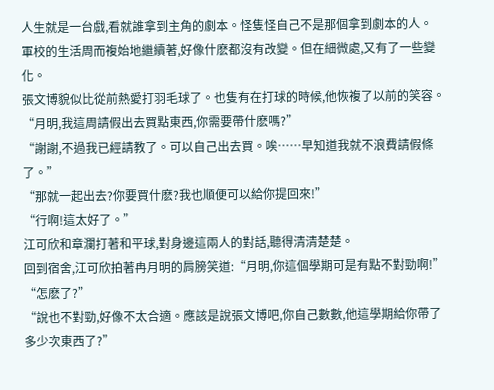人生就是一台戲,看就誰拿到主角的劇本。怪隻怪自己不是那個拿到劇本的人。
軍校的生活周而複始地繼續著,好像什麽都沒有改變。但在細微處,又有了一些變化。
張文博貌似比從前熱愛打羽毛球了。也隻有在打球的時候,他恢複了以前的笑容。
“月明,我這周請假出去買點東西,你需要帶什麽嗎?”
“謝謝,不過我已經請教了。可以自己出去買。唉……早知道我就不浪費請假條了。”
“那就一起出去?你要買什麽?我也順便可以給你提回來!”
“行啊!這太好了。”
江可欣和章瀾打著和平球,對身邊這兩人的對話,聽得清清楚楚。
回到宿舍,江可欣拍著冉月明的肩膀笑道:“月明,你這個學期可是有點不對勁啊!”
“怎麽了?”
“說也不對勁,好像不太合適。應該是說張文博吧,你自己數數,他這學期給你帶了多少次東西了?”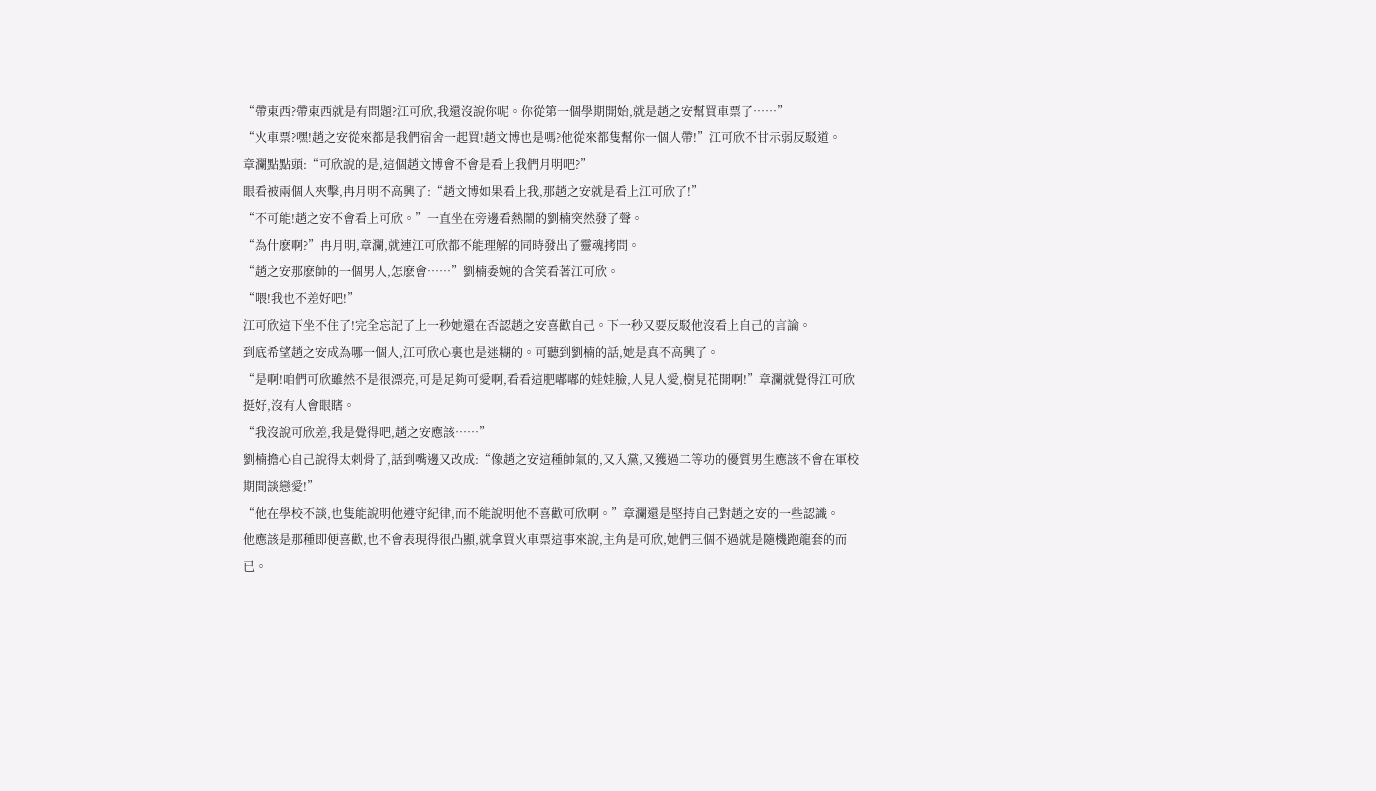“帶東西?帶東西就是有問題?江可欣,我還沒說你呢。你從第一個學期開始,就是趙之安幫買車票了……”
“火車票?嘿!趙之安從來都是我們宿舍一起買!趙文博也是嗎?他從來都隻幫你一個人帶!”江可欣不甘示弱反駁道。
章瀾點點頭:“可欣說的是,這個趙文博會不會是看上我們月明吧?”
眼看被兩個人夾擊,冉月明不高興了:“趙文博如果看上我,那趙之安就是看上江可欣了!”
“不可能!趙之安不會看上可欣。”一直坐在旁邊看熱鬧的劉楠突然發了聲。
“為什麽啊?”冉月明,章瀾,就連江可欣都不能理解的同時發出了靈魂拷問。
“趙之安那麽帥的一個男人,怎麽會……”劉楠委婉的含笑看著江可欣。
“喂!我也不差好吧!”
江可欣這下坐不住了!完全忘記了上一秒她還在否認趙之安喜歡自己。下一秒又要反駁他沒看上自己的言論。
到底希望趙之安成為哪一個人,江可欣心裏也是迷糊的。可聽到劉楠的話,她是真不高興了。
“是啊!咱們可欣雖然不是很漂亮,可是足夠可愛啊,看看這肥嘟嘟的娃娃臉,人見人愛,樹見花開啊!”章瀾就覺得江可欣挺好,沒有人會眼瞎。
“我沒說可欣差,我是覺得吧,趙之安應該……”
劉楠擔心自己說得太刺骨了,話到嘴邊又改成:“像趙之安這種帥氣的,又入黨,又獲過二等功的優質男生應該不會在軍校期間談戀愛!”
“他在學校不談,也隻能說明他遵守紀律,而不能說明他不喜歡可欣啊。”章瀾還是堅持自己對趙之安的一些認識。
他應該是那種即便喜歡,也不會表現得很凸顯,就拿買火車票這事來說,主角是可欣,她們三個不過就是隨機跑龍套的而已。